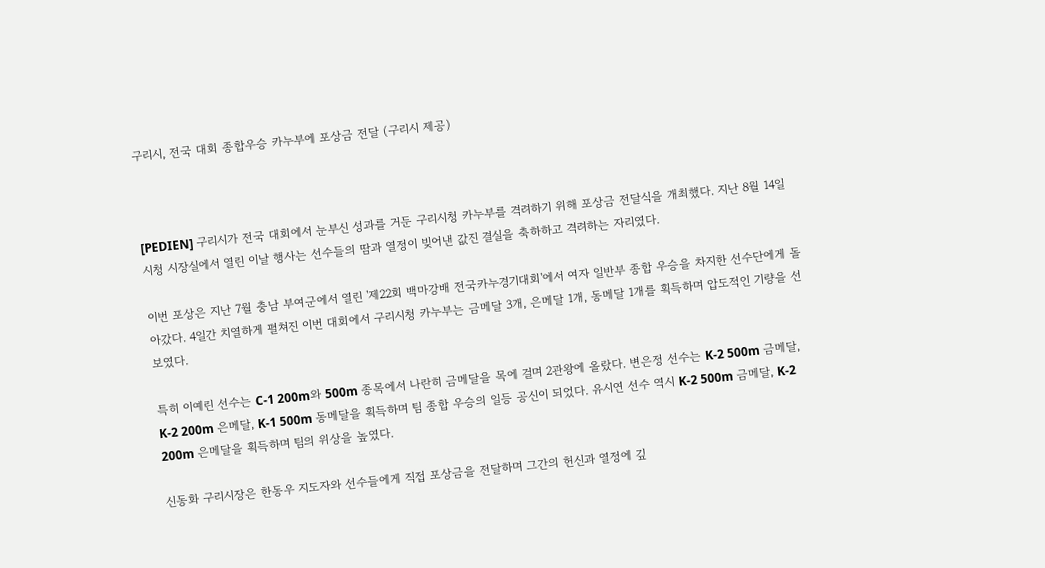구리시, 전국 대회 종합우승 카누부에 포상금 전달 (구리시 제공)



[PEDIEN] 구리시가 전국 대회에서 눈부신 성과를 거둔 구리시청 카누부를 격려하기 위해 포상금 전달식을 개최했다. 지난 8월 14일 시청 시장실에서 열린 이날 행사는 선수들의 땀과 열정이 빚어낸 값진 결실을 축하하고 격려하는 자리였다.

이번 포상은 지난 7월 충남 부여군에서 열린 '제22회 백마강배 전국카누경기대회'에서 여자 일반부 종합 우승을 차지한 선수단에게 돌아갔다. 4일간 치열하게 펼쳐진 이번 대회에서 구리시청 카누부는 금메달 3개, 은메달 1개, 동메달 1개를 획득하며 압도적인 기량을 선보였다.

특히 이예린 선수는 C-1 200m와 500m 종목에서 나란히 금메달을 목에 걸며 2관왕에 올랐다. 변은정 선수는 K-2 500m 금메달, K-2 200m 은메달, K-1 500m 동메달을 획득하며 팀 종합 우승의 일등 공신이 되었다. 유시연 선수 역시 K-2 500m 금메달, K-2 200m 은메달을 획득하며 팀의 위상을 높였다.

신동화 구리시장은 한동우 지도자와 선수들에게 직접 포상금을 전달하며 그간의 헌신과 열정에 깊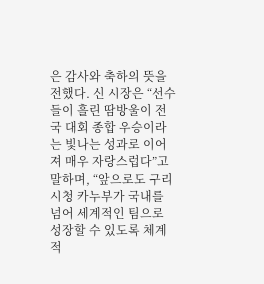은 감사와 축하의 뜻을 전했다. 신 시장은 “선수들이 흘린 땀방울이 전국 대회 종합 우승이라는 빛나는 성과로 이어져 매우 자랑스럽다”고 말하며, “앞으로도 구리시청 카누부가 국내를 넘어 세계적인 팀으로 성장할 수 있도록 체계적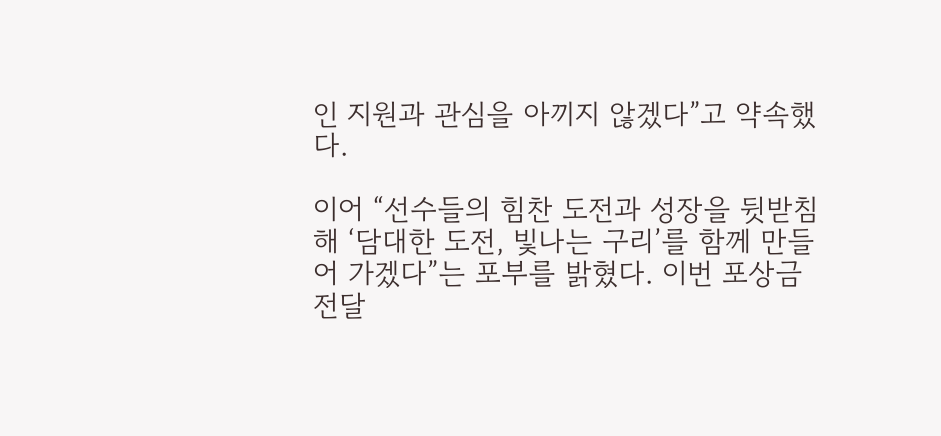인 지원과 관심을 아끼지 않겠다”고 약속했다.

이어 “선수들의 힘찬 도전과 성장을 뒷받침해 ‘담대한 도전, 빛나는 구리’를 함께 만들어 가겠다”는 포부를 밝혔다. 이번 포상금 전달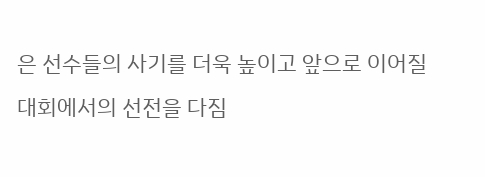은 선수들의 사기를 더욱 높이고 앞으로 이어질 대회에서의 선전을 다짐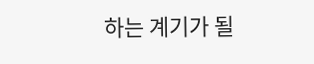하는 계기가 될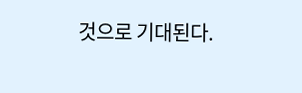것으로 기대된다.